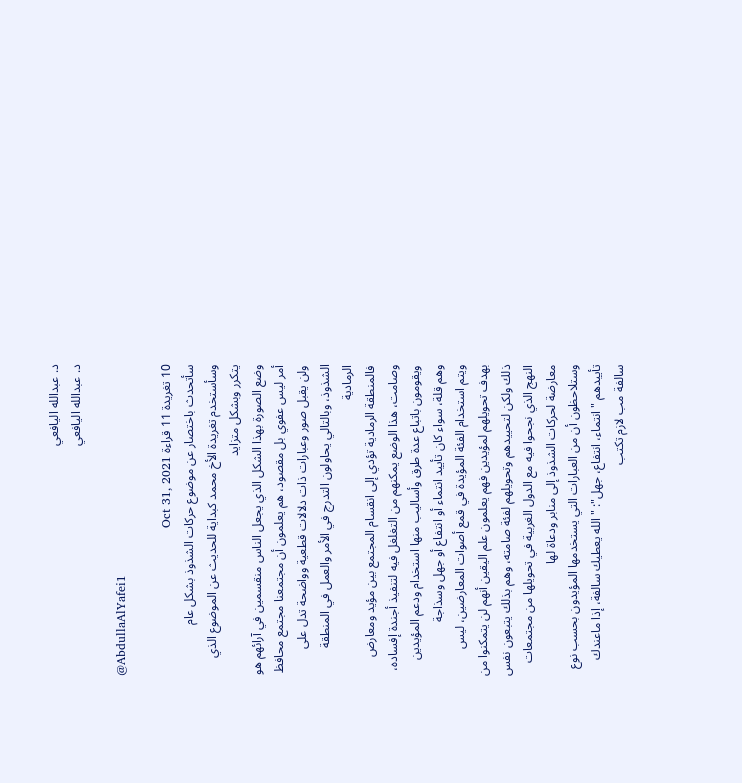د. عبدالله اليافعي
د. عبدالله اليافعي

@AbdullaAlYafei1

10 تغريدة 11 قراءة Oct 31, 2021
سأتحدث باختصار عن موضوع حركات الشذوذ بشكل عام وسأستخدم تغريدة الأخ محمد كبداية للحديث عن الموضوع الذي يتكرر وبشكل متزايد
وضع الصورة بهذا الشكل الذي يجعل الناس منقسمين في آرائهم هو أمر ليس عفوي بل مقصود، هم يعلمون أن مجتمعنا مجتمع محافظ ولن يقبل صور وعبارات ذات دلالات قطعية وواضحة تدل على الشذوذ، وبالتالي يحاولون التدرج في الأمر والعمل في المنطقة الرمادية
فالمنطقة الرمادية تؤدي إلى انقسام المجتمع بين مؤيد ومعارض وصامت، هذا الوضع يمكنهم من التغلغل فيه لتنفيذ أجندة إفساده، ويقومون باتباع عدة طرق وأساليب منها استخدام ودعم المؤيدين وهم قلة، سواء كان تأييد انتماء أو انتفاع أو جهل وسذاجة
ويتم استخدام الفئة المؤيدة في قمع أصوات المعارضين، ليس بهدف تحويلهم لمؤيدين فهم يعلمون علم اليقين أنهم لن يتمكنوا من ذلك ولكن لتحييدهم وتحويلهم لفئة صامته، وهم بذلك يتبعون نفس النهج الذي نجحوا فيه مع الدول الغربية في تحويلها من مجتمعات معارضة لحركات الشذوذ إلى منابر ودعاة لها
وستلاحظون أن من العبارات التي يستخدمها المؤيدون بحسب نوع تأييدهم "انتماء، انتفاع، جهل": "الله يعطيك سالفة، إذا ماعندك سالفة مب لازم تكتب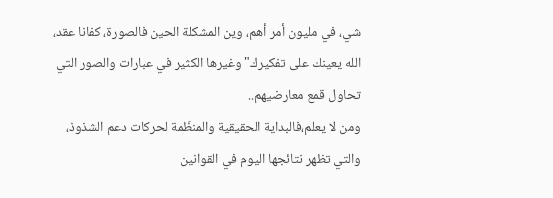شي، في مليون أمر أهم، وين المشكلة الحين فالصورة، كفانا عقد، الله يعينك على تفكيرك" وغيرها الكثير في عبارات والصور التي تحاول قمع معارضيهم..
ومن لا يعلم،فالبداية الحقيقية والمنظَمة لحركات دعم الشذوذ، والتي تظهر نتائجها اليوم في القوانين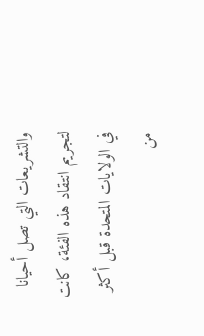والتشريعات التي تصل أحيانا لتجريم انتقاد هذه الفئة، كانت في الولايات المتحدة قبل أكثر من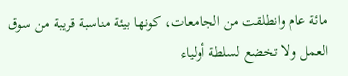مائة عام وانطلقت من الجامعات، كونها بيئة مناسبة قريبة من سوق العمل ولا تخضع لسلطة أولياء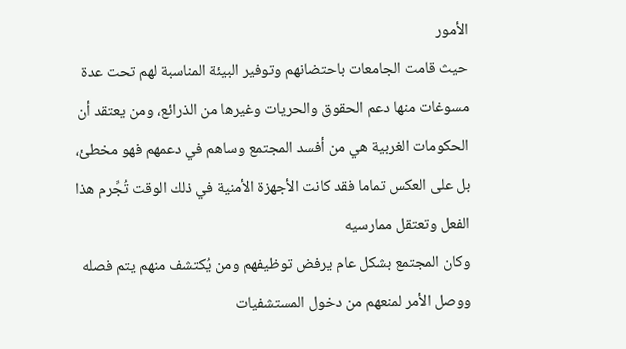الأمور
حيث قامت الجامعات باحتضانهم وتوفير البيئة المناسبة لهم تحت عدة مسوغات منها دعم الحقوق والحريات وغيرها من الذرائع، ومن يعتقد أن الحكومات الغربية هي من أفسد المجتمع وساهم في دعمهم فهو مخطئ، بل على العكس تماما فقد كانت الأجهزة الأمنية في ذلك الوقت تُجِّرم هذا الفعل وتعتقل ممارسيه
وكان المجتمع بشكل عام يرفض توظيفهم ومن يُكتشف منهم يتم فصله ووصل الأمر لمنعهم من دخول المستشفيات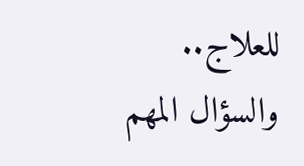للعلاج..
والسؤال المهم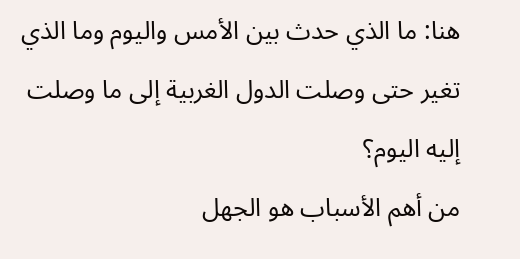هنا: ما الذي حدث بين الأمس واليوم وما الذي تغير حتى وصلت الدول الغربية إلى ما وصلت إليه اليوم؟
من أهم الأسباب هو الجهل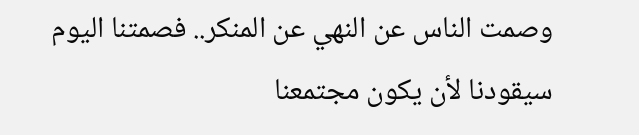وصمت الناس عن النهي عن المنكر.. فصمتنا اليوم سيقودنا لأن يكون مجتمعنا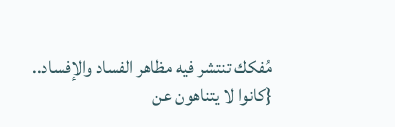مُفكك تنتشر فيه مظاهر الفساد والإفساد..
{كانوا لا يتناهون عن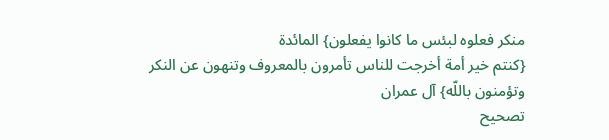منكر فعلوه لبئس ما كانوا يفعلون} المائدة
{كنتم خير أمة أخرجت للناس تأمرون بالمعروف وتنهون عن النكر وتؤمنون باللّه} آل عمران
تصحيح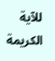للآية الكريمة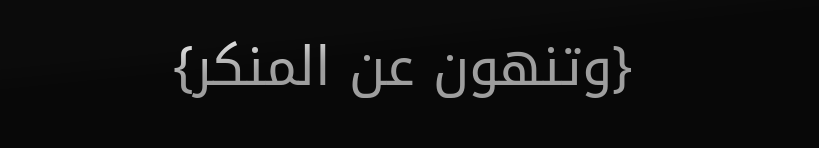{وتنهون عن المنكر}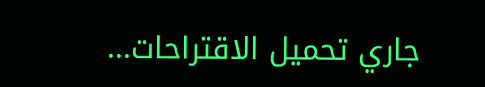جاري تحميل الاقتراحات...